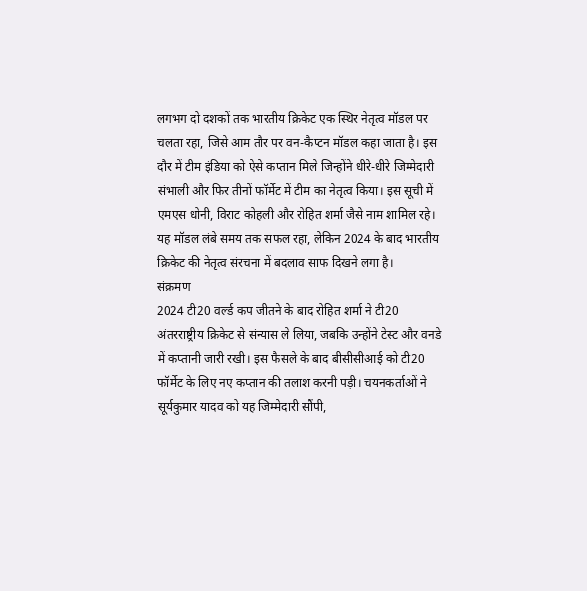लगभग दो दशकों तक भारतीय क्रिकेट एक स्थिर नेतृत्व मॉडल पर चलता रहा, जिसे आम तौर पर वन-कैप्टन मॉडल कहा जाता है। इस दौर में टीम इंडिया को ऐसे कप्तान मिले जिन्होंने धीरे-धीरे जिम्मेदारी संभाली और फिर तीनों फॉर्मेट में टीम का नेतृत्व किया। इस सूची में एमएस धोनी, विराट कोहली और रोहित शर्मा जैसे नाम शामिल रहे। यह मॉडल लंबे समय तक सफल रहा, लेकिन 2024 के बाद भारतीय क्रिकेट की नेतृत्व संरचना में बदलाव साफ दिखने लगा है।
संक्रमण
2024 टी20 वर्ल्ड कप जीतने के बाद रोहित शर्मा ने टी20 अंतरराष्ट्रीय क्रिकेट से संन्यास ले लिया, जबकि उन्होंने टेस्ट और वनडे में कप्तानी जारी रखी। इस फैसले के बाद बीसीसीआई को टी20 फॉर्मेट के लिए नए कप्तान की तलाश करनी पड़ी। चयनकर्ताओं ने सूर्यकुमार यादव को यह जिम्मेदारी सौंपी,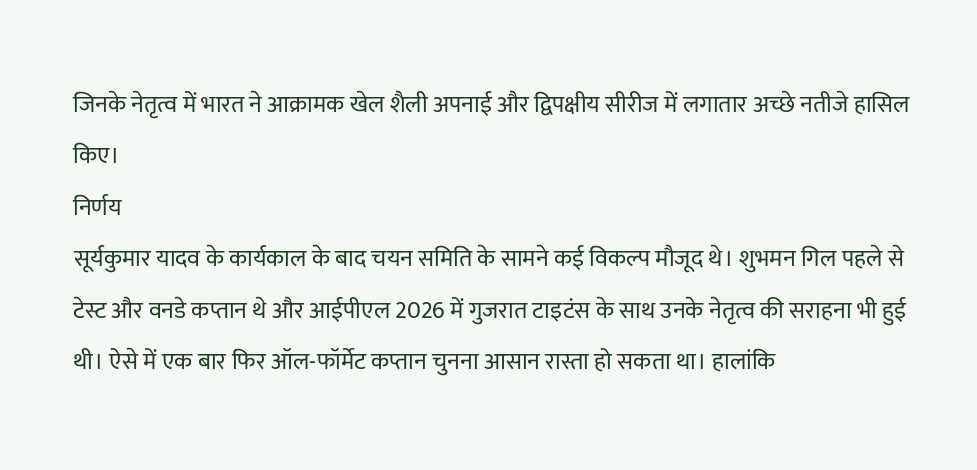जिनके नेतृत्व में भारत ने आक्रामक खेल शैली अपनाई और द्विपक्षीय सीरीज में लगातार अच्छे नतीजे हासिल किए।
निर्णय
सूर्यकुमार यादव के कार्यकाल के बाद चयन समिति के सामने कई विकल्प मौजूद थे। शुभमन गिल पहले से टेस्ट और वनडे कप्तान थे और आईपीएल 2026 में गुजरात टाइटंस के साथ उनके नेतृत्व की सराहना भी हुई थी। ऐसे में एक बार फिर ऑल-फॉर्मेट कप्तान चुनना आसान रास्ता हो सकता था। हालांकि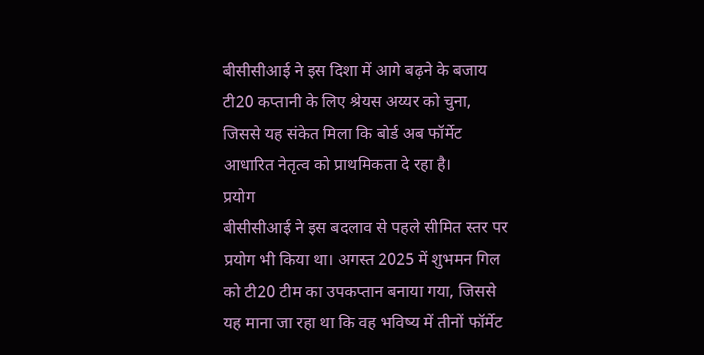बीसीसीआई ने इस दिशा में आगे बढ़ने के बजाय टी20 कप्तानी के लिए श्रेयस अय्यर को चुना, जिससे यह संकेत मिला कि बोर्ड अब फॉर्मेट आधारित नेतृत्व को प्राथमिकता दे रहा है।
प्रयोग
बीसीसीआई ने इस बदलाव से पहले सीमित स्तर पर प्रयोग भी किया था। अगस्त 2025 में शुभमन गिल को टी20 टीम का उपकप्तान बनाया गया, जिससे यह माना जा रहा था कि वह भविष्य में तीनों फॉर्मेट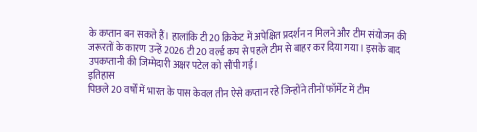के कप्तान बन सकते हैं। हालांकि टी20 क्रिकेट में अपेक्षित प्रदर्शन न मिलने और टीम संयोजन की जरूरतों के कारण उन्हें 2026 टी20 वर्ल्ड कप से पहले टीम से बाहर कर दिया गया। इसके बाद उपकप्तानी की जिम्मेदारी अक्षर पटेल को सौंपी गई।
इतिहास
पिछले 20 वर्षों में भारत के पास केवल तीन ऐसे कप्तान रहे जिन्होंने तीनों फॉर्मेट में टीम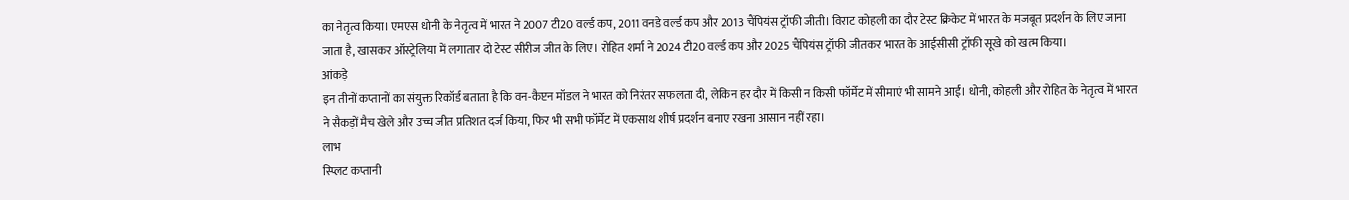का नेतृत्व किया। एमएस धोनी के नेतृत्व में भारत ने 2007 टी20 वर्ल्ड कप, 2011 वनडे वर्ल्ड कप और 2013 चैंपियंस ट्रॉफी जीती। विराट कोहली का दौर टेस्ट क्रिकेट में भारत के मजबूत प्रदर्शन के लिए जाना जाता है, खासकर ऑस्ट्रेलिया में लगातार दो टेस्ट सीरीज जीत के लिए। रोहित शर्मा ने 2024 टी20 वर्ल्ड कप और 2025 चैंपियंस ट्रॉफी जीतकर भारत के आईसीसी ट्रॉफी सूखे को खत्म किया।
आंकड़े
इन तीनों कप्तानों का संयुक्त रिकॉर्ड बताता है कि वन-कैप्टन मॉडल ने भारत को निरंतर सफलता दी, लेकिन हर दौर में किसी न किसी फॉर्मेट में सीमाएं भी सामने आईं। धोनी, कोहली और रोहित के नेतृत्व में भारत ने सैकड़ों मैच खेले और उच्च जीत प्रतिशत दर्ज किया, फिर भी सभी फॉर्मेट में एकसाथ शीर्ष प्रदर्शन बनाए रखना आसान नहीं रहा।
लाभ
स्प्लिट कप्तानी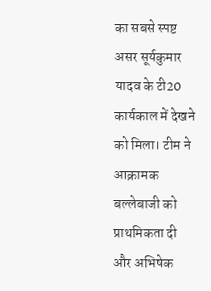का सबसे स्पष्ट असर सूर्यकुमार यादव के टी20 कार्यकाल में देखने को मिला। टीम ने आक्रामक बल्लेबाजी को प्राथमिकता दी और अभिषेक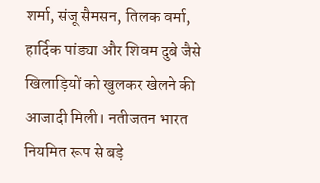शर्मा, संजू सैमसन, तिलक वर्मा, हार्दिक पांड्या और शिवम दुबे जैसे खिलाड़ियों को खुलकर खेलने की आजादी मिली। नतीजतन भारत नियमित रूप से बड़े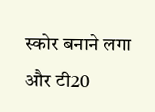स्कोर बनाने लगा और टी20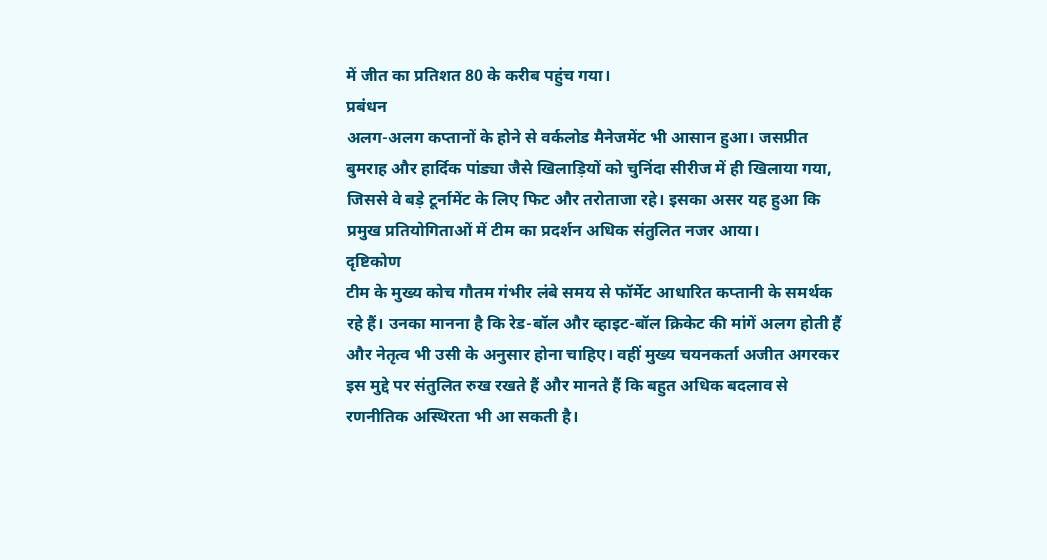में जीत का प्रतिशत 80 के करीब पहुंच गया।
प्रबंधन
अलग-अलग कप्तानों के होने से वर्कलोड मैनेजमेंट भी आसान हुआ। जसप्रीत बुमराह और हार्दिक पांड्या जैसे खिलाड़ियों को चुनिंदा सीरीज में ही खिलाया गया, जिससे वे बड़े टूर्नामेंट के लिए फिट और तरोताजा रहे। इसका असर यह हुआ कि प्रमुख प्रतियोगिताओं में टीम का प्रदर्शन अधिक संतुलित नजर आया।
दृष्टिकोण
टीम के मुख्य कोच गौतम गंभीर लंबे समय से फॉर्मेट आधारित कप्तानी के समर्थक रहे हैं। उनका मानना है कि रेड-बॉल और व्हाइट-बॉल क्रिकेट की मांगें अलग होती हैं और नेतृत्व भी उसी के अनुसार होना चाहिए। वहीं मुख्य चयनकर्ता अजीत अगरकर इस मुद्दे पर संतुलित रुख रखते हैं और मानते हैं कि बहुत अधिक बदलाव से रणनीतिक अस्थिरता भी आ सकती है।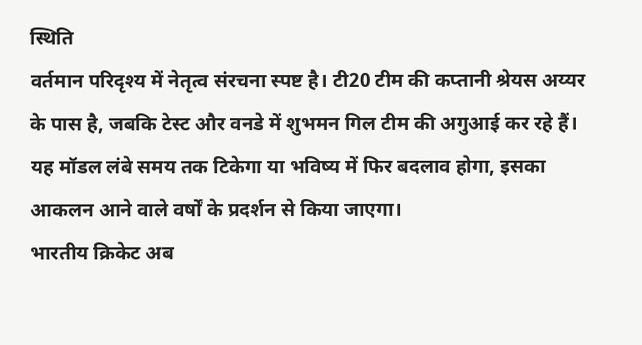स्थिति
वर्तमान परिदृश्य में नेतृत्व संरचना स्पष्ट है। टी20 टीम की कप्तानी श्रेयस अय्यर के पास है, जबकि टेस्ट और वनडे में शुभमन गिल टीम की अगुआई कर रहे हैं। यह मॉडल लंबे समय तक टिकेगा या भविष्य में फिर बदलाव होगा, इसका आकलन आने वाले वर्षों के प्रदर्शन से किया जाएगा।
भारतीय क्रिकेट अब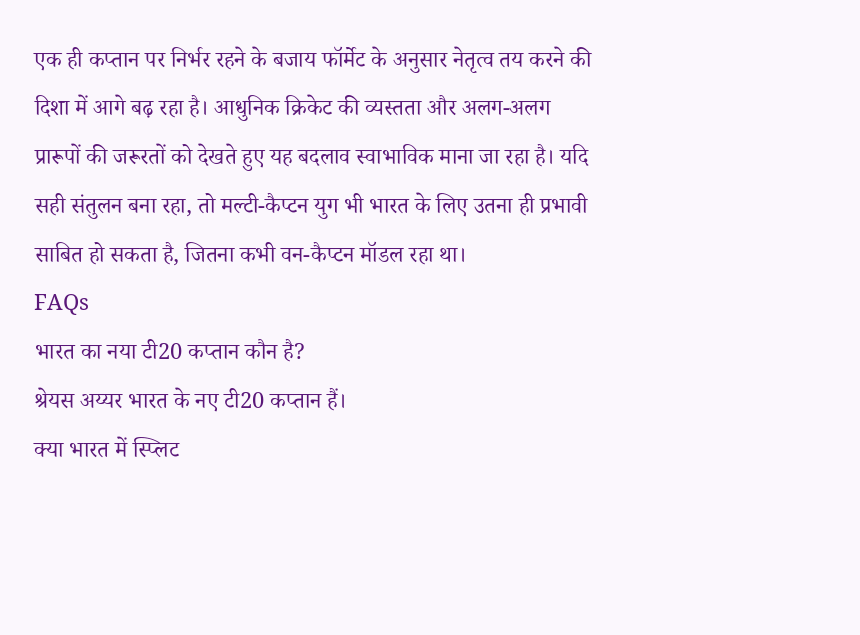एक ही कप्तान पर निर्भर रहने के बजाय फॉर्मेट के अनुसार नेतृत्व तय करने की दिशा में आगे बढ़ रहा है। आधुनिक क्रिकेट की व्यस्तता और अलग-अलग प्रारूपों की जरूरतों को देखते हुए यह बदलाव स्वाभाविक माना जा रहा है। यदि सही संतुलन बना रहा, तो मल्टी-कैप्टन युग भी भारत के लिए उतना ही प्रभावी साबित हो सकता है, जितना कभी वन-कैप्टन मॉडल रहा था।
FAQs
भारत का नया टी20 कप्तान कौन है?
श्रेयस अय्यर भारत के नए टी20 कप्तान हैं।
क्या भारत में स्प्लिट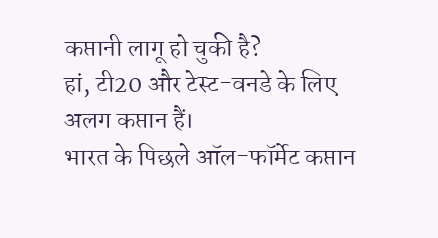कप्तानी लागू हो चुकी है?
हां, टी20 और टेस्ट-वनडे के लिए अलग कप्तान हैं।
भारत के पिछले ऑल-फॉर्मेट कप्तान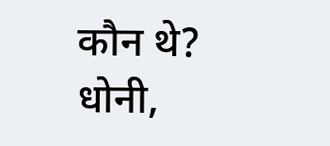कौन थे?
धोनी,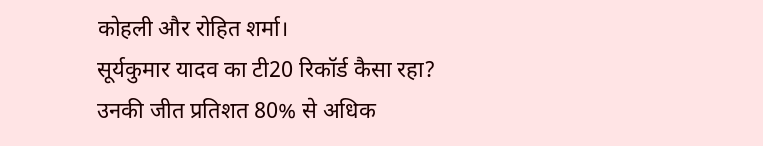कोहली और रोहित शर्मा।
सूर्यकुमार यादव का टी20 रिकॉर्ड कैसा रहा?
उनकी जीत प्रतिशत 80% से अधिक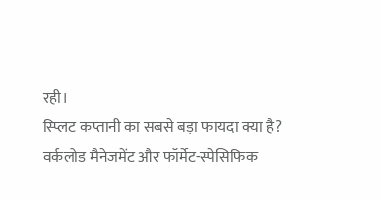रही।
स्प्लिट कप्तानी का सबसे बड़ा फायदा क्या है?
वर्कलोड मैनेजमेंट और फॉर्मेट-स्पेसिफिक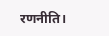रणनीति।